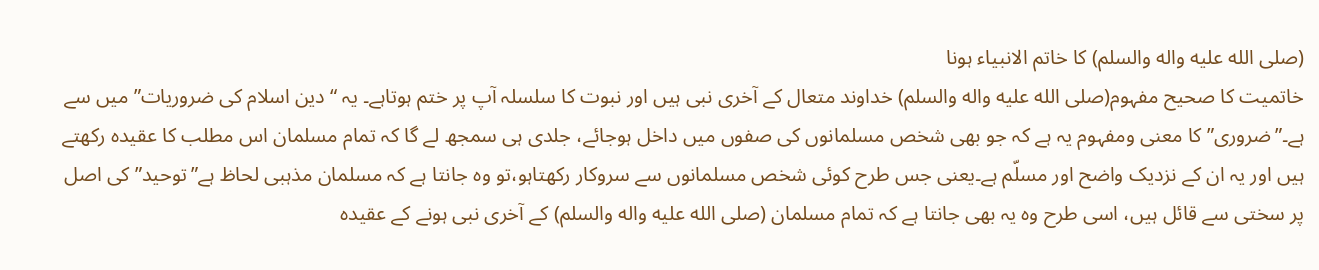(صلی الله علیه واله والسلم) کا خاتم الانبیاء ہونا
خاتمیت کا صحیح مفہوم(صلی الله علیه واله والسلم) خداوند متعال کے آخری نبی ہیں اور نبوت کا سلسلہ آپ پر ختم ہوتاہے۔ یہ “دین اسلام کی ضروریات” میں سے ہے۔”ضروری” کا معنی ومفہوم یہ ہے کہ جو بھی شخص مسلمانوں کی صفوں میں داخل ہوجائے، جلدی ہی سمجھ لے گا کہ تمام مسلمان اس مطلب کا عقیدہ رکھتے ہیں اور یہ ان کے نزدیک واضح اور مسلّم ہے۔یعنی جس طرح کوئی شخص مسلمانوں سے سروکار رکھتاہو،تو وہ جانتا ہے کہ مسلمان مذہبی لحاظ ہے”توحید” کی اصل پر سختی سے قائل ہیں، اسی طرح وہ یہ بھی جانتا ہے کہ تمام مسلمان (صلی الله علیه واله والسلم) کے آخری نبی ہونے کے عقیدہ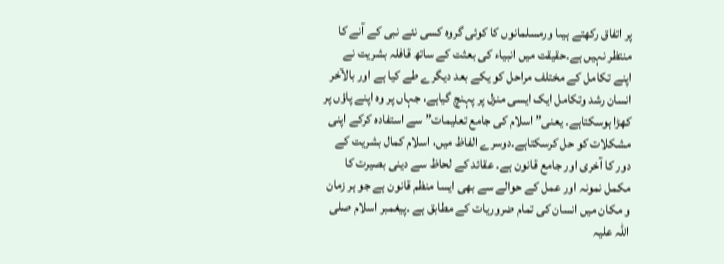پر اتفاق رکھتے ہیںا ورمسلمانوں کا کوئی گروہ کسی نئے نبی کے آنے کا منتظر نہیں ہے۔حقیقت میں انبیاء کی بعثت کے ساتھ قافلہ بشریت نے اپنے تکامل کے مختلف مراحل کو یکے بعد دیگرے طے کیا ہے اور بالآخر انسان رشد وتکامل ایک ایسی منزل پر پہنچ گیاہے، جہاں پر وہ اپنے پاؤں پر کھڑا ہوسکتاہے۔ یعنی”اسلام کی جامع تعلیمات” سے استفادہ کرکے اپنی مشکلات کو حل کرسکتاہے۔دوسرے الفاظ میں، اسلام کمال بشریت کے دور کا آخری اور جامع قانون ہے۔ عقائد کے لحاظ سے دینی بصیرت کا مکمل نمونہ اور عمل کے حوالے سے بھی ایسا منظم قانون ہے جو ہر زمان و مکان میں انسان کی تمام ضروریات کے مطابق ہے ۔پیغمبر اسلام صلی اللہ علیہ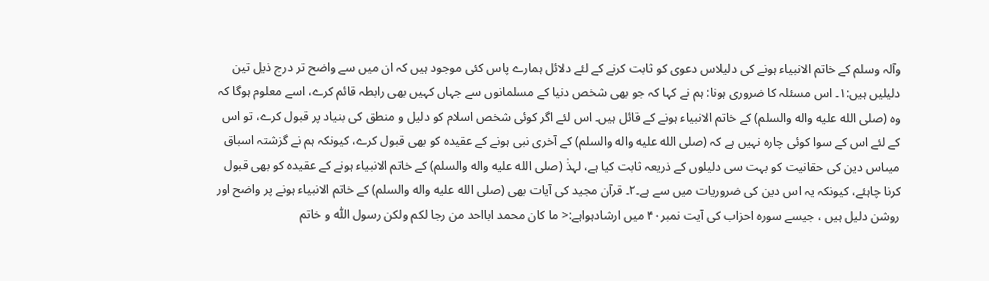وآلہ وسلم کے خاتم الانبیاء ہونے کی دلیلاس دعوی کو ثابت کرنے کے لئے دلائل ہمارے پاس کئی موجود ہیں کہ ان میں سے واضح تر درج ذیل تین دلیلیں ہیں:۱۔ اس مسئلہ کا ضروری ہونا: ہم نے کہا کہ جو بھی شخص دنیا کے مسلمانوں سے جہاں کہیں بھی رابطہ قائم کرے، اسے معلوم ہوگا کہ وہ (صلی الله علیه واله والسلم) کے خاتم الانبیاء ہونے کے قائل ہیں۔ اس لئے اگر کوئی شخص اسلام کو دلیل و منطق کی بنیاد پر قبول کرے، تو اس کے لئے اس کے سوا کوئی چارہ نہیں ہے کہ (صلی الله علیه واله والسلم) کے آخری نبی ہونے کے عقیدہ کو بھی قبول کرے، کیونکہ ہم نے گزشتہ اسباق میںاس دین کی حقانیت کو بہت سی دلیلوں کے ذریعہ ثابت کیا ہے، لہذٰ (صلی الله علیه واله والسلم) کے خاتم الانبیاء ہونے کے عقیدہ کو بھی قبول کرنا چاہئے، کیونکہ یہ اس دین کی ضروریات میں سے ہے۔۲۔ قرآن مجید کی آیات بھی (صلی الله علیه واله والسلم) کے خاتم الانبیاء ہونے پر واضح اور روشن دلیل ہیں ، جیسے سورہ احزاب کی آیت نمبر۴۰ میں ارشادہواہے:< ما کان محمد ابااحد من رجا لکم ولکن رسول اللّٰہ و خاتم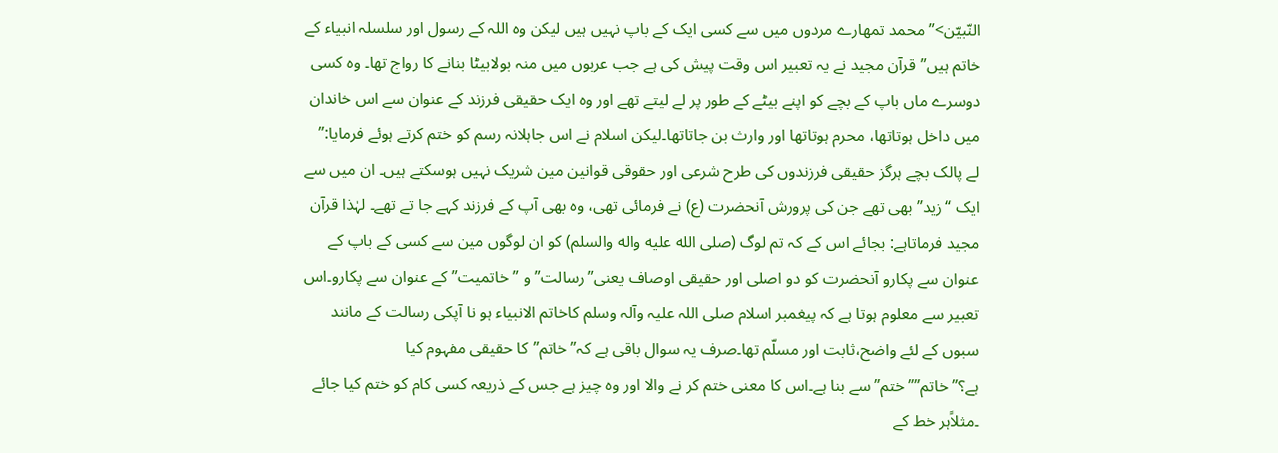النّبیّن>” محمد تمھارے مردوں میں سے کسی ایک کے باپ نہیں ہیں لیکن وہ اللہ کے رسول اور سلسلہ انبیاء کے خاتم ہیں”قرآن مجید نے یہ تعبیر اس وقت پیش کی ہے جب عربوں میں منہ بولابیٹا بنانے کا رواج تھا۔ وہ کسی دوسرے ماں باپ کے بچے کو اپنے بیٹے کے طور پر لے لیتے تھے اور وہ ایک حقیقی فرزند کے عنوان سے اس خاندان میں داخل ہوتاتھا، محرم ہوتاتھا اور وارث بن جاتاتھا۔لیکن اسلام نے اس جاہلانہ رسم کو ختم کرتے ہوئے فرمایا:” لے پالک بچے ہرگز حقیقی فرزندوں کی طرح شرعی اور حقوقی قوانین مین شریک نہیں ہوسکتے ہیں۔ ان میں سے ایک “زید” بھی تھے جن کی پرورش آنحضرت (ع) نے فرمائی تھی، وہ بھی آپ کے فرزند کہے جا تے تھے۔ لہٰذا قرآن مجید فرماتاہے: بجائے اس کے کہ تم لوگ (صلی الله علیه واله والسلم) کو ان لوگوں مین سے کسی کے باپ کے عنوان سے پکارو آنحضرت کو دو اصلی اور حقیقی اوصاف یعنی”رسالت” و ” خاتمیت” کے عنوان سے پکارو۔اس تعبیر سے معلوم ہوتا ہے کہ پیغمبر اسلام صلی اللہ علیہ وآلہ وسلم کاخاتم الانبیاء ہو نا آپکی رسالت کے مانند سبوں کے لئے واضح،ثابت اور مسلّم تھا۔صرف یہ سوال باقی ہے کہ”خاتم”کا حقیقی مفہوم کیا ہے؟”خاتم””ختم”سے بنا ہے۔اس کا معنی ختم کر نے والا اور وہ چیز ہے جس کے ذریعہ کسی کام کو ختم کیا جائے ۔مثلاًہر خط کے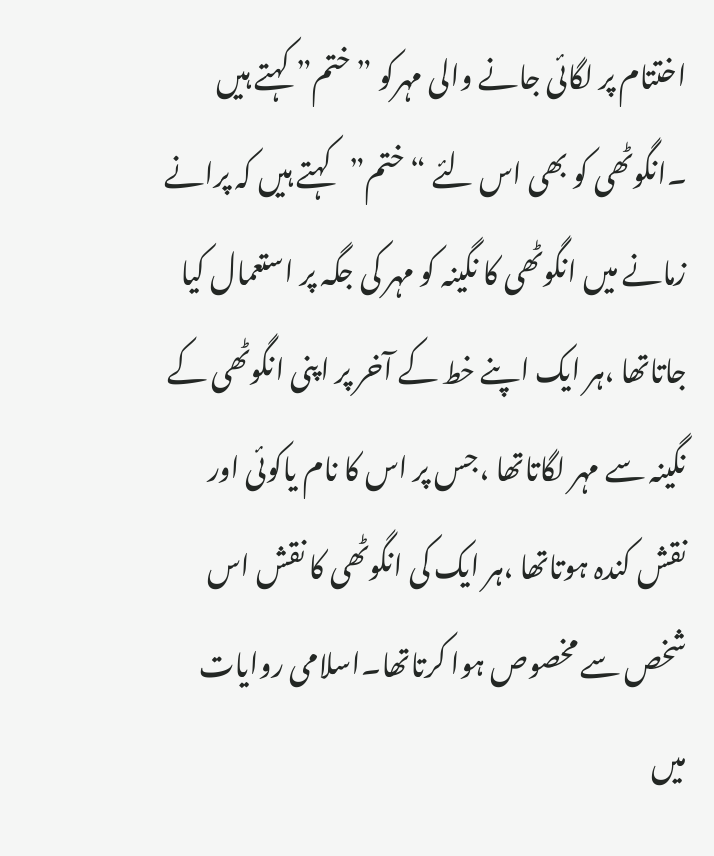اختتام پر لگائی جانے والی مہرکو ” ختم” کہتے ہیں ۔انگوٹھی کو بھی اس لئے “ختم”کہتے ہیں کہ پرانے زمانے میں انگوٹھی کا نگینہ کو مہر کی جگہ پر استعمال کیا جاتاتھا ،ہر ایک اپنے خط کے آخر پر اپنی انگوٹھی کے نگینہ سے مہر لگاتاتھا ،جس پر اس کا نام یاکوئی اور نقش کندہ ہوتاتھا ،ہر ایک کی انگوٹھی کا نقش اس شخص سے مخصوص ہوا کرتاتھا۔اسلامی روایات میں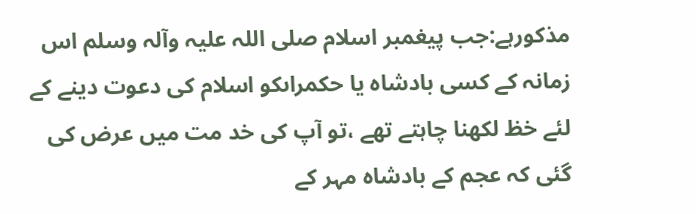مذکورہے:جب پیغمبر اسلام صلی اللہ علیہ وآلہ وسلم اس زمانہ کے کسی بادشاہ یا حکمراںکو اسلام کی دعوت دینے کے لئے خظ لکھنا چاہتے تھے ،تو آپ کی خد مت میں عرض کی گئی کہ عجم کے بادشاہ مہر کے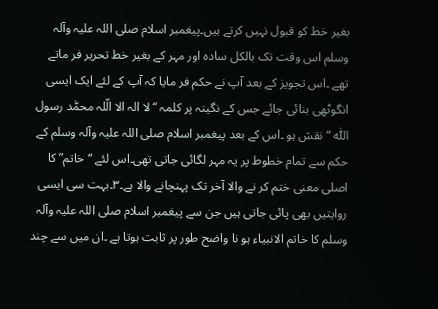بغیر خط کو قبول نہیں کرتے ہیں۔پیغمبر اسلام صلی اللہ علیہ وآلہ وسلم اس وقت تک بالکل سادہ اور مہر کے بغیر خط تحریر فر ماتے تھے ۔اس تجویز کے بعد آپ نے حکم فر مایا کہ آپ کے لئے ایک ایسی انگوٹھی بنائی جائے جس کے نگینہ پر کلمہ “لا الہ الا الّلہ محمّٰد رسول اللّٰہ “نقش ہو ۔اس کے بعد پیغمبر اسلام صلی اللہ علیہ وآلہ وسلم کے حکم سے تمام خطوط پر یہ مہر لگائی جاتی تھی۔اس لئے “خاتم”کا اصلی معنی ختم کر نے والا آخر تک پہنچانے والا ہے۔۳۔بہت سی ایسی روایتیں بھی پائی جاتی ہیں جن سے پیغمبر اسلام صلی اللہ علیہ وآلہ وسلم کا خاتم الانبیاء ہو نا واضح طور پر ثابت ہوتا ہے ۔ان میں سے چند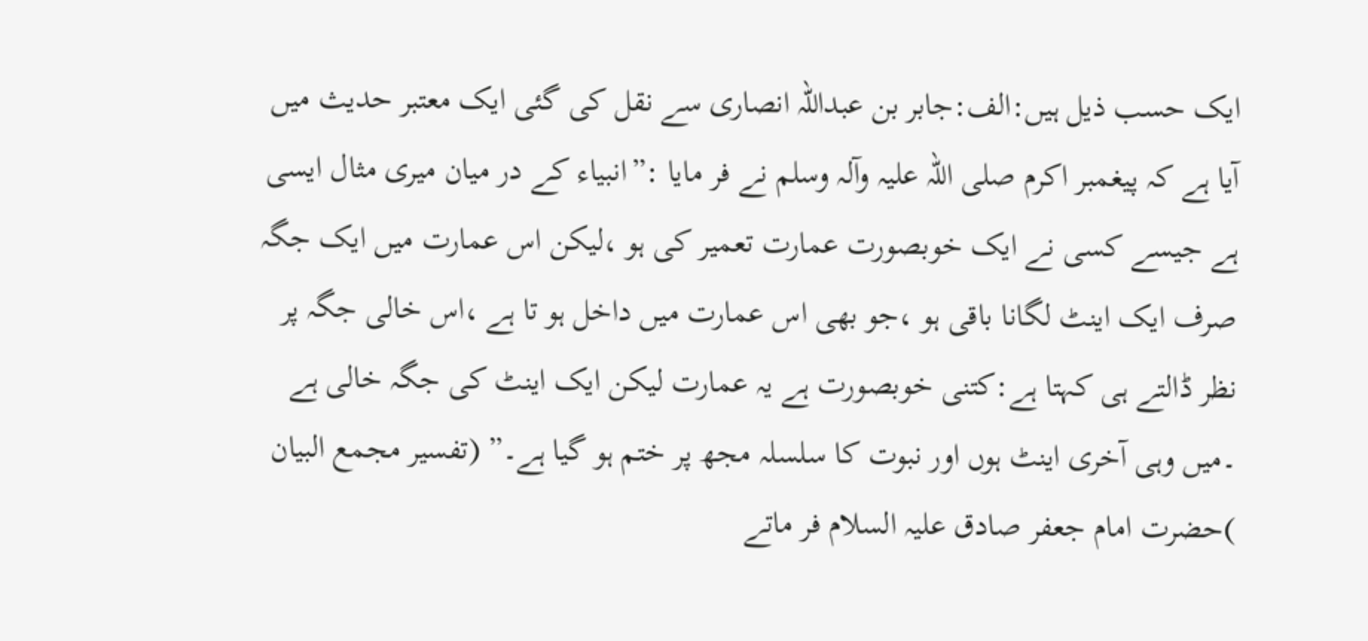ایک حسب ذیل ہیں:الف:جابر بن عبداللہ انصاری سے نقل کی گئی ایک معتبر حدیث میں آیا ہے کہ پیغمبر اکرم صلی اللہ علیہ وآلہ وسلم نے فر مایا :”انبیاء کے در میان میری مثال ایسی ہے جیسے کسی نے ایک خوبصورت عمارت تعمیر کی ہو ،لیکن اس عمارت میں ایک جگہ صرف ایک اینٹ لگانا باقی ہو ،جو بھی اس عمارت میں داخل ہو تا ہے ،اس خالی جگہ پر نظر ڈالتے ہی کہتا ہے:کتنی خوبصورت ہے یہ عمارت لیکن ایک اینٹ کی جگہ خالی ہے ۔میں وہی آخری اینٹ ہوں اور نبوت کا سلسلہ مجھ پر ختم ہو گیا ہے۔” (تفسیر مجمع البیان )حضرت امام جعفر صادق علیہ السلام فر ماتے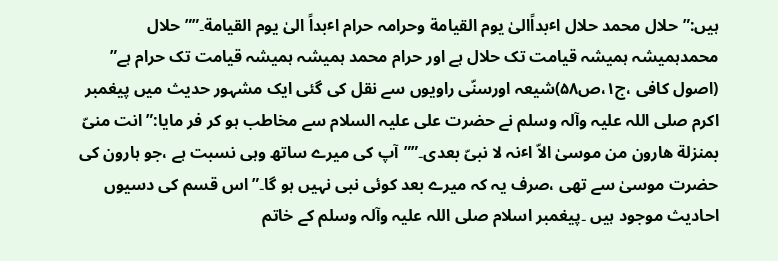ہیں:”حلال محمد حلال اٴبداًالیٰ یوم القیامة وحرامہ حرام اٴبداً الیٰ یوم القیامة۔””حلال محمدہمیشہ ہمیشہ قیامت تک حلال ہے اور حرام محمد ہمیشہ ہمیشہ قیامت تک حرام ہے” (اصول کافی ،ج۱،ص۵۸)شیعہ اورسنّی راویوں سے نقل کی گئی ایک مشہور حدیث میں پیغمبر اکرم صلی اللہ علیہ وآلہ وسلم نے حضرت علی علیہ السلام سے مخاطب ہو کر فر مایا:”انت منیّ بمنزلة ھارون من موسیٰ الاّ اٴنہ لا نبیّ بعدی۔””آپ کی میرے ساتھ وہی نسبت ہے ،جو ہارون کی حضرت موسیٰ سے تھی ،صرف یہ کہ میرے بعد کوئی نبی نہیں ہو گا۔”اس قسم کی دسیوں احادیث موجود ہیں ۔پیغمبر اسلام صلی اللہ علیہ وآلہ وسلم کے خاتم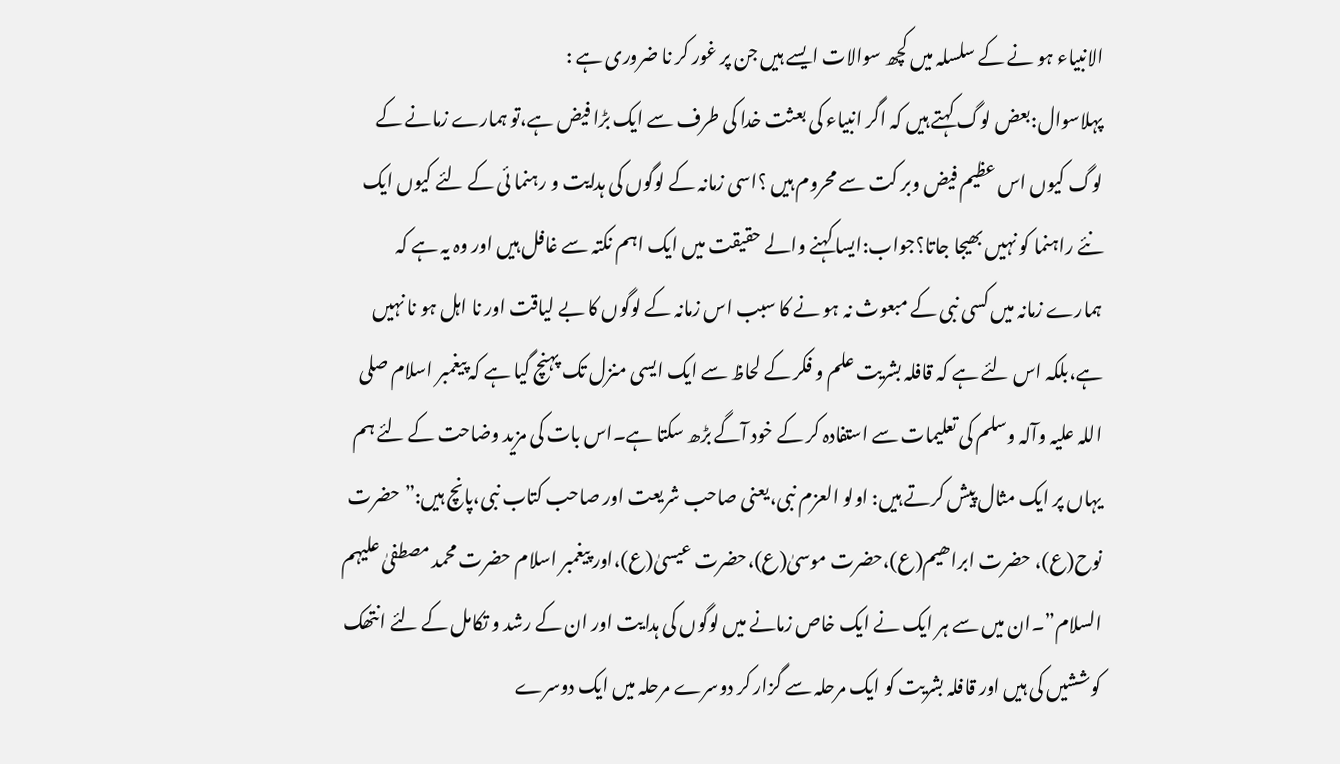الانبیاء ہو نے کے سلسلہ میں کچھ سوالات ایسے ہیں جن پر غور کر نا ضروری ہے :
پہلاسوال:بعض لوگ کہتے ہیں کہ اگر انبیاء کی بعثت خدا کی طرف سے ایک بڑا فیض ہے،تو ہمارے زمانے کے لوگ کیوں اس عظیم فیض وبر کت سے محروم ہیں ؟اسی زمانہ کے لوگوں کی ہدایت و رہنما ئی کے لئے کیوں ایک نئے راہنما کو نہیں بھیجا جاتا؟جواب:ایسا کہنے والے حقیقت میں ایک اہم نکتہ سے غافل ہیں اور وہ یہ ہے کہ ہمارے زمانہ میں کسی نبی کے مبعوث نہ ہو نے کا سبب اس زمانہ کے لوگوں کا بے لیاقت اور نا اہل ہو نا نہیں ہے،بلکہ اس لئے ہے کہ قافلہ بشریت علم و فکر کے لحاظ سے ایک ایسی منزل تک پہنچ گیا ہے کہ پیغمبر اسلام صلی اللہ علیہ وآلہ وسلم کی تعلیمات سے استفادہ کر کے خود آگے بڑھ سکتا ہے۔اس بات کی مزید وضاحت کے لئے ہم یہاں پر ایک مثال پیش کرتے ہیں: اولو العزم نبی،یعنی صاحب شریعت اور صاحب کتاب نبی،پانچ ہیں:”حضرت نوح(ع)، حضرت ابراھیم(ع)،حضرت موسیٰ(ع)،حضرت عیسیٰ(ع)،اور پیغمبر اسلام حضرت محمد مصطفیٰ علیہم السلام”۔ان میں سے ہر ایک نے ایک خاص زمانے میں لوگوں کی ہدایت اور ان کے رشد و تکامل کے لئے انتھک کوششیں کی ہیں اور قافلہ بشریت کو ایک مرحلہ سے گزار کر دوسرے مرحلہ میں ایک دوسرے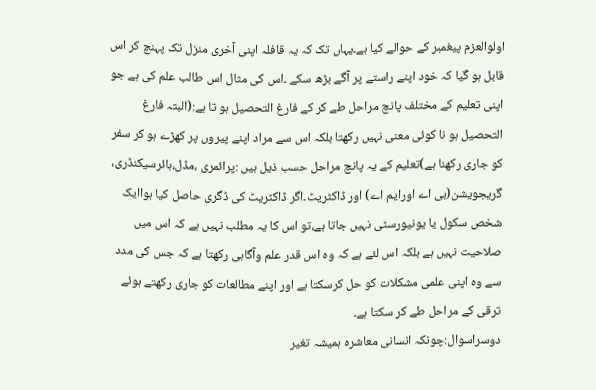اولوالعزم پیغمبر کے حوالے کیا ہے۔یہاں تک کہ یہ قافلہ اپنی آخری منزل تک پہنچ کر اس قابل ہو گیا کہ خود اپنے راستے پر آگے بڑھ سکے ۔اس کی مثال اس طالب علم کی ہے جو اپنی تعلیم کے مختلف پانچ مراحل طے کر کے فارغ التحصیل ہو تا ہے:(البتہ فارغ التحصیل ہو نا کوئی معنی نہیں رکھتا بلکہ اس سے مراد اپنے پیروں پر کھڑے ہو کر سفر کو جاری رکھنا ہے)تعلیم کے یہ پانچ مراحل حسب ذیل ہیں :پرائمری ،مڈل،ہائرسیکنڈری، گریجویشن(بی اے اورایم اے) اور ڈاکٹریٹ۔اگر ڈاکٹریٹ کی ڈگری حاصل کیا ہواایک شخص سکول یا یونیورسٹی نہیں جاتا ہے،تو اس کا یہ مطلب نہیں ہے کہ اس میں صلاحیت نہیں ہے بلکہ اس لئے ہے کہ وہ اس قدر علم وآگاہی رکھتا ہے کہ جس کی مدد سے وہ اپنی علمی مشکلات کو حل کرسکتا ہے اور اپنے مطالعات کو جاری رکھتے ہوئے ترقی کے مراحل طے کر سکتا ہے۔
دوسراسوال:چونکہ انسانی معاشرہ ہمیشہ تغیر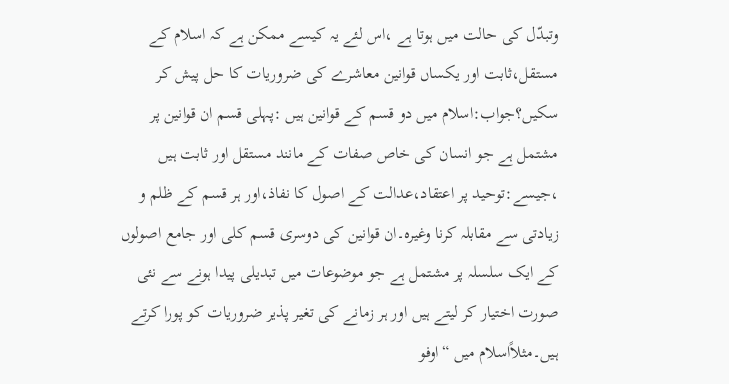وتبدّل کی حالت میں ہوتا ہے ،اس لئے یہ کیسے ممکن ہے کہ اسلام کے مستقل،ثابت اور یکساں قوانین معاشرے کی ضروریات کا حل پیش کر سکیں؟جواب:اسلام میں دو قسم کے قوانین ہیں :پہلی قسم ان قوانین پر مشتمل ہے جو انسان کی خاص صفات کے مانند مستقل اور ثابت ہیں ،جیسے:توحید پر اعتقاد،عدالت کے اصول کا نفاذ،اور ہر قسم کے ظلم و زیادتی سے مقابلہ کرنا وغیرہ۔ان قوانین کی دوسری قسم کلی اور جامع اصولوں کے ایک سلسلہ پر مشتمل ہے جو موضوعات میں تبدیلی پیدا ہونے سے نئی صورت اختیار کر لیتے ہیں اور ہر زمانے کی تغیر پذیر ضروریات کو پورا کرتے ہیں۔مثلاًاسلام میں “اوفو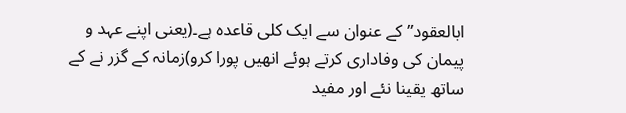ابالعقود” کے عنوان سے ایک کلی قاعدہ ہے۔(یعنی اپنے عہد و پیمان کی وفاداری کرتے ہوئے انھیں پورا کرو)زمانہ کے گزر نے کے ساتھ یقینا نئے اور مفید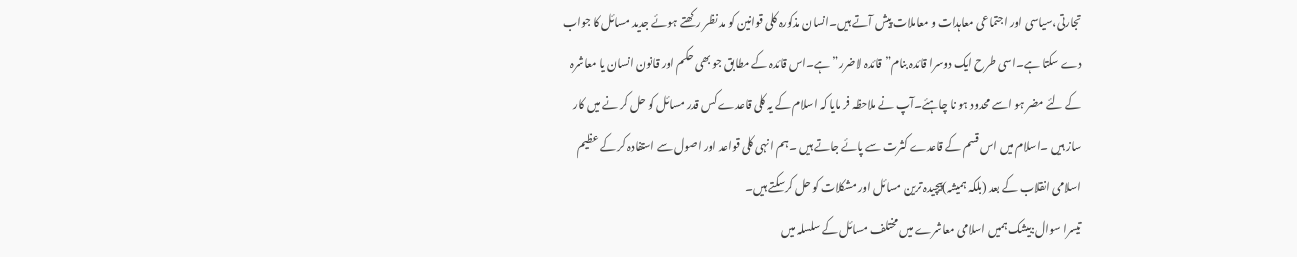تجارتی،سیاسی اور اجتماعی معاہدات و معاملات پیش آتے ہیں۔انسان مذکورہ کلی قوانین کو مد نظر رکھتے ہوئے جدید مسائل کا جواب دے سکتا ہے۔اسی طرح ایک دوسرا قائدہ بنام”قائدہ لاضرر” ہے۔اس قائدہ کے مطابق جو بھی حکم اور قانون انسان یا معاشرہ کے لئے مضر ہو اسے محدود ہو نا چاہئے۔آپ نے ملاحظہ فر مایا کہ اسلام کے یہ کلی قاعدے کس قدر مسائل کو حل کر نے میں کار ساز ہیں ۔اسلام میں اس قسم کے قاعدے کثرت سے پائے جاتے ہیں ۔ہم انہی کلی قواعد اور اصول سے استفادہ کر کے عظیم اسلامی انقلاب کے بعد (بلکہ ہمیشہ)پیچیدہ ترین مسائل اور مشکلات کو حل کرسکتے ہیں۔
تیسرا سوال:بیشک ہمیں اسلامی معاشرے میں مختلف مسائل کے سلسلہ میں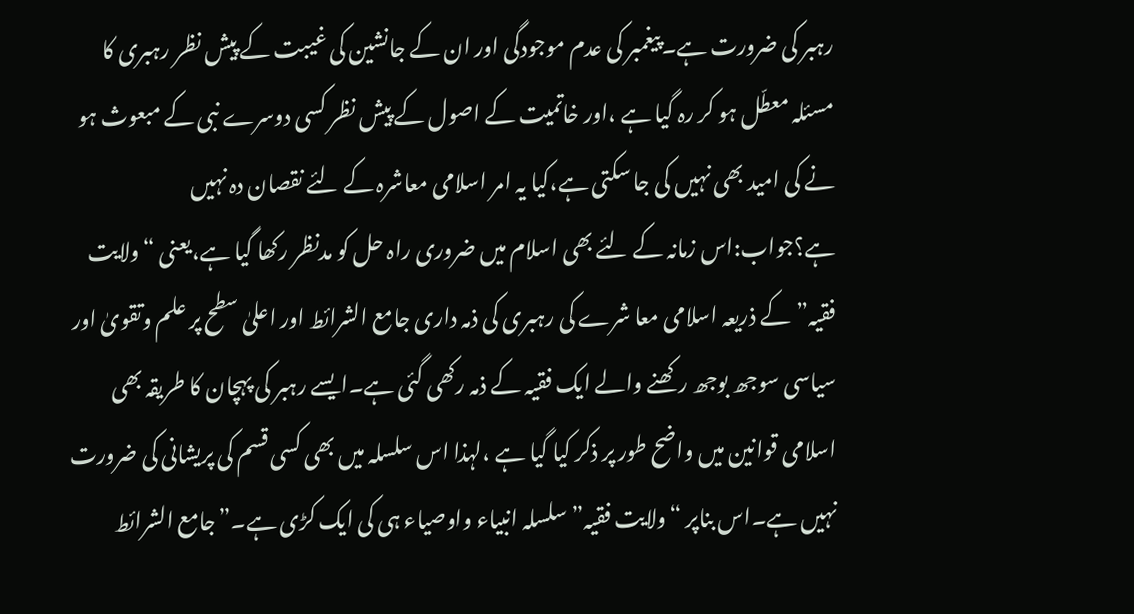رہبر کی ضرورت ہے۔پیغمبر کی عدم موجودگی اور ان کے جانشین کی غیبت کے پیش نظر رہبری کا مسئلہ معطّل ہو کر رہ گیا ہے ،اور خاتمیت کے اصول کے پیش نظر کسی دوسرے نبی کے مبعوث ہو نے کی امید بھی نہیں کی جا سکتی ہے،کیا یہ امر اسلامی معاشرہ کے لئے نقصان دہ نہیں ہے؟جواب:اس زمانہ کے لئے بھی اسلام میں ضروری راہ حل کو مدنظر رکھا گیا ہے،یعنی “ولایت فقیہ”کے ذریعہ اسلامی معا شرے کی رہبری کی ذمہ داری جامع الشرائط اور اعلیٰ سطح پر علم وتقویٰ اور سیاسی سوجھ بوجھ رکھنے والے ایک فقیہ کے ذمہ رکھی گئی ہے۔ایسے رہبر کی پہچان کا طریقہ بھی اسلامی قوانین میں واضح طور پر ذکر کیا گیا ہے ،لہذا اس سلسلہ میں بھی کسی قسم کی پریشانی کی ضرورت نہیں ہے۔اس بناپر “ولایت فقیہ”سلسلہ انبیاء واوصیاء ہی کی ایک کڑی ہے۔”جامع الشرائط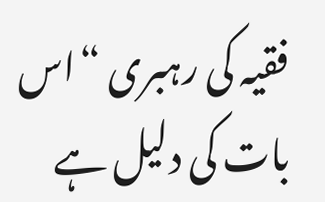فقیہ کی رہبری “اس بات کی دلیل ہے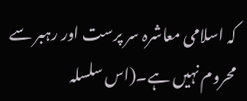کہ اسلامی معاشرہ سر پرست اور رہبر سے محروم نہیں ہے۔(اس سلسلہ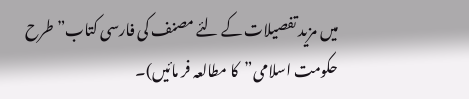میں مزید تفصیلات کے لئے مصنف کی فارسی کتاب”طرح حکومت اسلامی”کا مطالعہ فر مائیں)۔